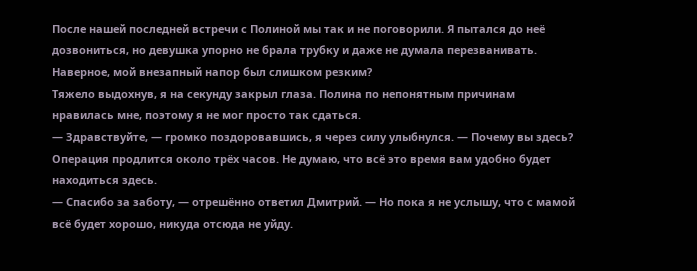После нашей последней встречи с Полиной мы так и не поговорили. Я пытался до неё дозвониться, но девушка упорно не брала трубку и даже не думала перезванивать. Наверное, мой внезапный напор был слишком резким?
Тяжело выдохнув, я на секунду закрыл глаза. Полина по непонятным причинам нравилась мне, поэтому я не мог просто так сдаться.
— Здравствуйте, — громко поздоровавшись, я через силу улыбнулся. — Почему вы здесь? Операция продлится около трёх часов. Не думаю, что всё это время вам удобно будет находиться здесь.
— Спасибо за заботу, — отрешённо ответил Дмитрий. — Но пока я не услышу, что с мамой всё будет хорошо, никуда отсюда не уйду.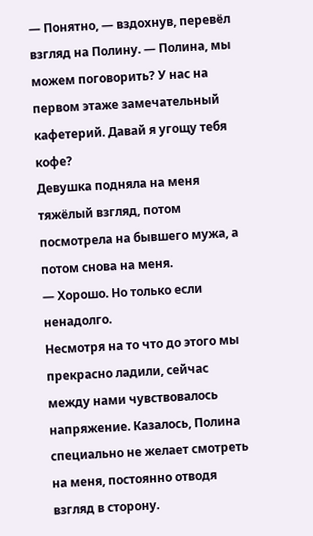— Понятно, — вздохнув, перевёл взгляд на Полину. — Полина, мы можем поговорить? У нас на первом этаже замечательный кафетерий. Давай я угощу тебя кофе?
Девушка подняла на меня тяжёлый взгляд, потом посмотрела на бывшего мужа, а потом снова на меня.
— Хорошо. Но только если ненадолго.
Несмотря на то что до этого мы прекрасно ладили, сейчас между нами чувствовалось напряжение. Казалось, Полина специально не желает смотреть на меня, постоянно отводя взгляд в сторону.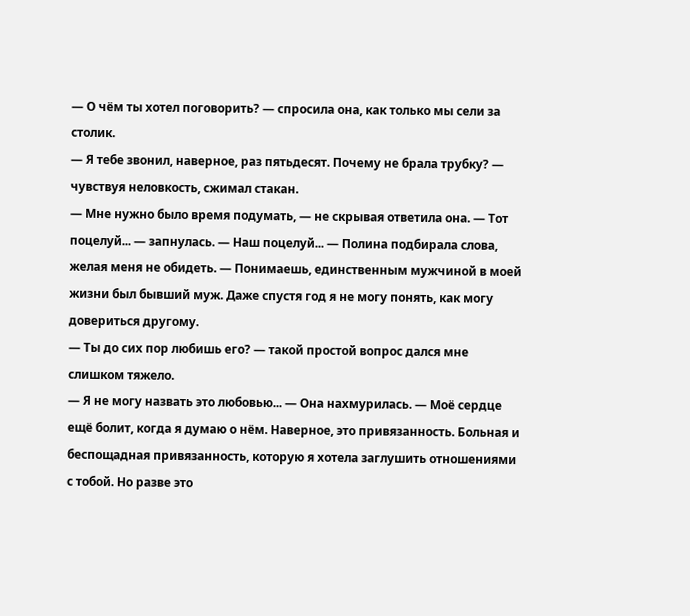— О чём ты хотел поговорить? — спросила она, как только мы сели за столик.
— Я тебе звонил, наверное, раз пятьдесят. Почему не брала трубку? — чувствуя неловкость, сжимал стакан.
— Мне нужно было время подумать, — не скрывая ответила она. — Тот поцелуй... — запнулась. — Наш поцелуй... — Полина подбирала слова, желая меня не обидеть. — Понимаешь, единственным мужчиной в моей жизни был бывший муж. Даже спустя год я не могу понять, как могу довериться другому.
— Ты до сих пор любишь его? — такой простой вопрос дался мне слишком тяжело.
— Я не могу назвать это любовью... — Она нахмурилась. — Моё сердце ещё болит, когда я думаю о нём. Наверное, это привязанность. Больная и беспощадная привязанность, которую я хотела заглушить отношениями с тобой. Но разве это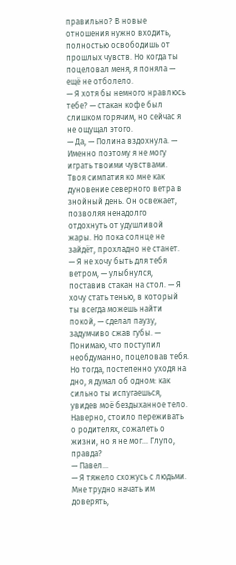правильно? В новые отношения нужно входить, полностью освободишь от прошлых чувств. Но когда ты поцеловал меня, я поняла — ещё не отболело.
— Я хотя бы немного нравлюсь тебе? — стакан кофе был слишком горячим, но сейчас я не ощущал этого.
— Да, — Полина вздохнула. — Именно поэтому я не могу играть твоими чувствами. Твоя симпатия ко мне как дуновение северного ветра в знойный день. Он освежает, позволяя ненадолго отдохнуть от удушливой жары. Но пока солнце не зайдёт, прохладно не станет.
— Я не хочу быть для тебя ветром, — улыбнулся, поставив стакан на стол. — Я хочу стать тенью, в который ты всегда можешь найти покой, — сделал паузу, задумчиво сжав губы. — Понимаю, что поступил необдуманно, поцеловав тебя. Но тогда, постепенно уходя на дно, я думал об одном: как сильно ты испугаешься, увидев моё бездыханное тело. Наверно, стоило переживать о родителях, сожалеть о жизни, но я не мог... Глупо, правда?
— Павел...
— Я тяжело схожусь с людьми. Мне трудно начать им доверять,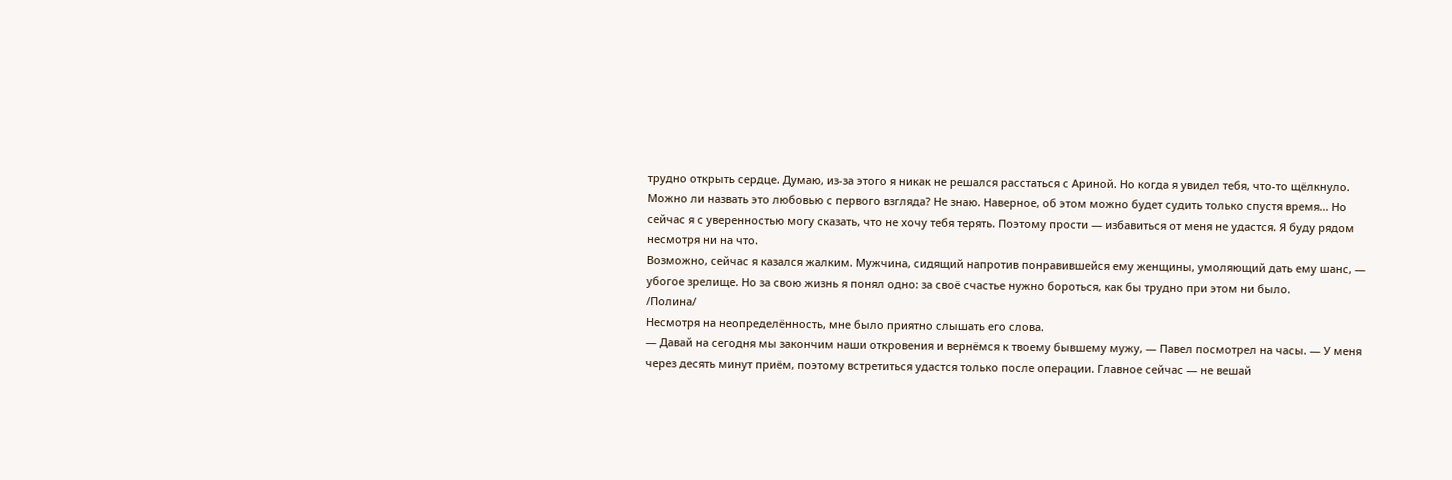трудно открыть сердце. Думаю, из-за этого я никак не решался расстаться с Ариной. Но когда я увидел тебя, что-то щёлкнуло. Можно ли назвать это любовью с первого взгляда? Не знаю. Наверное, об этом можно будет судить только спустя время... Но сейчас я с уверенностью могу сказать, что не хочу тебя терять. Поэтому прости — избавиться от меня не удастся. Я буду рядом несмотря ни на что.
Возможно, сейчас я казался жалким. Мужчина, сидящий напротив понравившейся ему женщины, умоляющий дать ему шанс, — убогое зрелище. Но за свою жизнь я понял одно: за своё счастье нужно бороться, как бы трудно при этом ни было.
/Полина/
Несмотря на неопределённость, мне было приятно слышать его слова.
— Давай на сегодня мы закончим наши откровения и вернёмся к твоему бывшему мужу, — Павел посмотрел на часы. — У меня через десять минут приём, поэтому встретиться удастся только после операции. Главное сейчас — не вешай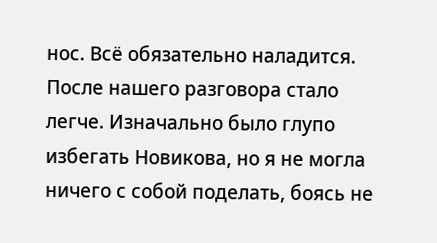нос. Всё обязательно наладится.
После нашего разговора стало легче. Изначально было глупо избегать Новикова, но я не могла ничего с собой поделать, боясь не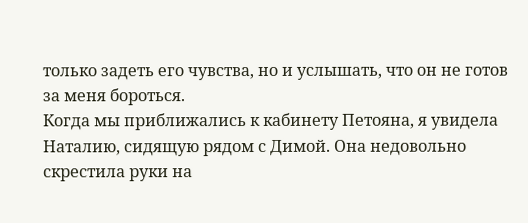только задеть его чувства, но и услышать, что он не готов за меня бороться.
Когда мы приближались к кабинету Петояна, я увидела Наталию, сидящую рядом с Димой. Она недовольно скрестила руки на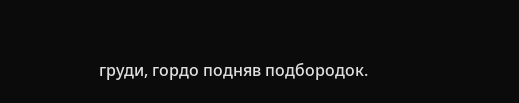груди, гордо подняв подбородок.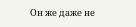Он же даже не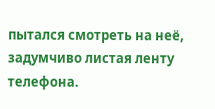пытался смотреть на неё, задумчиво листая ленту телефона.